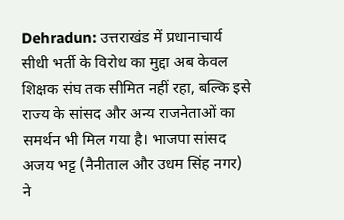Dehradun: उत्तराखंड में प्रधानाचार्य सीधी भर्ती के विरोध का मुद्दा अब केवल शिक्षक संघ तक सीमित नहीं रहा, बल्कि इसे राज्य के सांसद और अन्य राजनेताओं का समर्थन भी मिल गया है। भाजपा सांसद अजय भट्ट (नैनीताल और उधम सिंह नगर) ने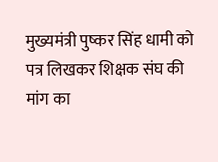मुख्यमंत्री पुष्कर सिंह धामी को पत्र लिखकर शिक्षक संघ की मांग का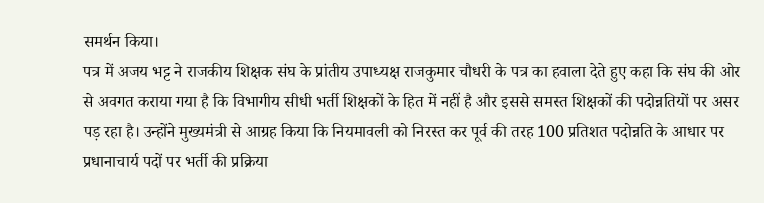समर्थन किया।
पत्र में अजय भट्ट ने राजकीय शिक्षक संघ के प्रांतीय उपाध्यक्ष राजकुमार चौधरी के पत्र का हवाला देते हुए कहा कि संघ की ओर से अवगत कराया गया है कि विभागीय सीधी भर्ती शिक्षकों के हित में नहीं है और इससे समस्त शिक्षकों की पदोन्नतियों पर असर पड़ रहा है। उन्होंने मुख्यमंत्री से आग्रह किया कि नियमावली को निरस्त कर पूर्व की तरह 100 प्रतिशत पदोन्नति के आधार पर प्रधानाचार्य पदों पर भर्ती की प्रक्रिया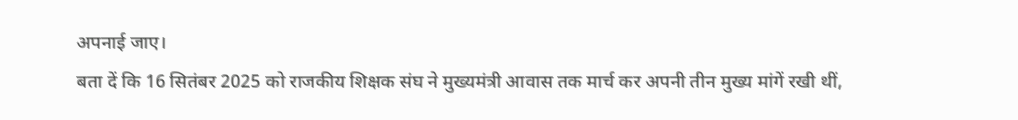अपनाई जाए।
बता दें कि 16 सितंबर 2025 को राजकीय शिक्षक संघ ने मुख्यमंत्री आवास तक मार्च कर अपनी तीन मुख्य मांगें रखी थीं,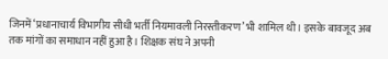जिनमें ‘प्रधानाचार्य विभागीय सीधी भर्ती नियमावली निरस्तीकरण’ भी शामिल थी। इसके बावजूद अब तक मांगों का समाधान नहीं हुआ है। शिक्षक संघ ने अपनी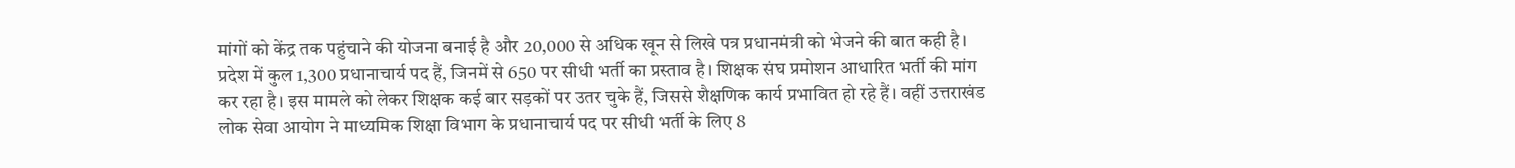मांगों को केंद्र तक पहुंचाने की योजना बनाई है और 20,000 से अधिक खून से लिखे पत्र प्रधानमंत्री को भेजने की बात कही है।
प्रदेश में कुल 1,300 प्रधानाचार्य पद हैं, जिनमें से 650 पर सीधी भर्ती का प्रस्ताव है। शिक्षक संघ प्रमोशन आधारित भर्ती की मांग कर रहा है। इस मामले को लेकर शिक्षक कई बार सड़कों पर उतर चुके हैं, जिससे शैक्षणिक कार्य प्रभावित हो रहे हैं। वहीं उत्तराखंड लोक सेवा आयोग ने माध्यमिक शिक्षा विभाग के प्रधानाचार्य पद पर सीधी भर्ती के लिए 8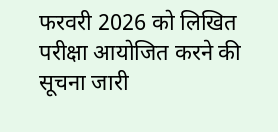फरवरी 2026 को लिखित परीक्षा आयोजित करने की सूचना जारी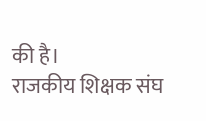की है।
राजकीय शिक्षक संघ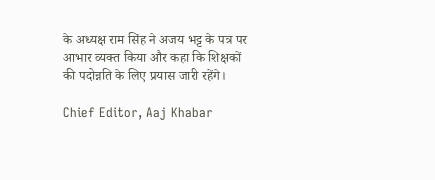के अध्यक्ष राम सिंह ने अजय भट्ट के पत्र पर आभार व्यक्त किया और कहा कि शिक्षकों की पदोन्नति के लिए प्रयास जारी रहेंगे।

Chief Editor, Aaj Khabar